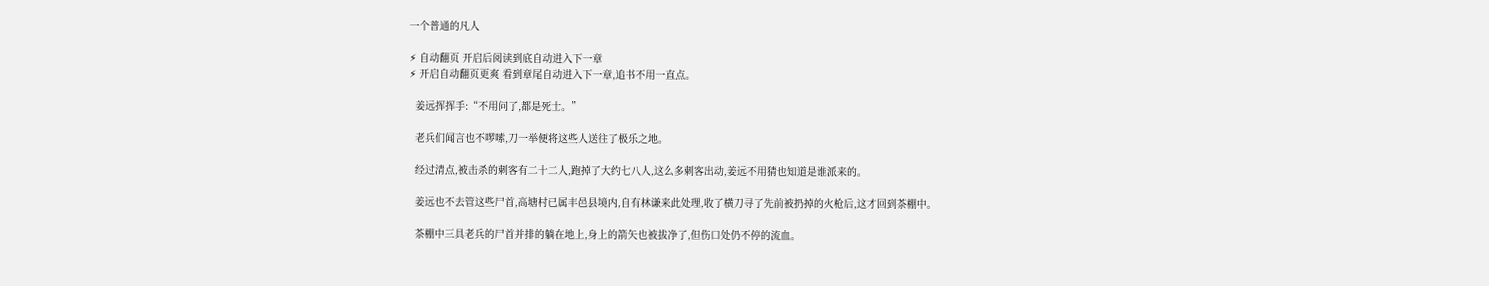一个普通的凡人

⚡ 自动翻页 开启后阅读到底自动进入下一章
⚡ 开启自动翻页更爽 看到章尾自动进入下一章,追书不用一直点。

  姜远挥挥手:“不用问了,都是死士。”

  老兵们闻言也不啰嗦,刀一举便将这些人送往了极乐之地。

  经过清点,被击杀的刺客有二十二人,跑掉了大约七八人,这么多刺客出动,姜远不用猜也知道是谁派来的。

  姜远也不去管这些尸首,高塘村已属丰邑县境内,自有林谦来此处理,收了横刀寻了先前被扔掉的火枪后,这才回到茶棚中。

  茶棚中三具老兵的尸首并排的躺在地上,身上的箭矢也被拔净了,但伤口处仍不停的流血。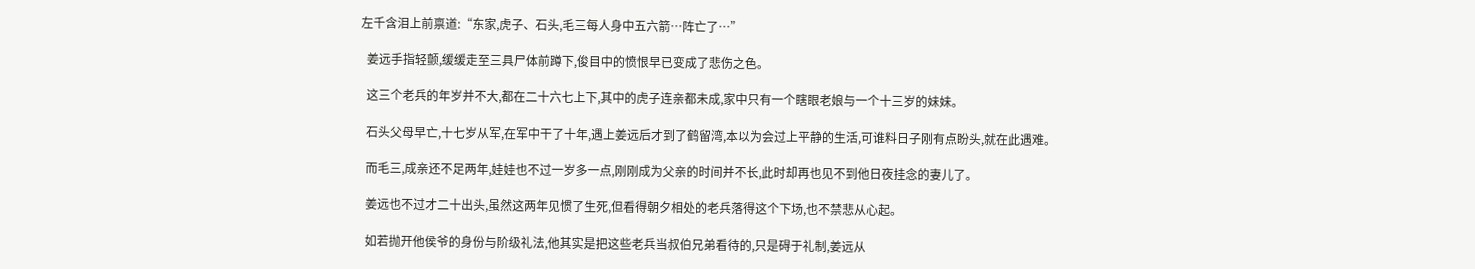左千含泪上前禀道:“东家,虎子、石头,毛三每人身中五六箭…阵亡了…”

  姜远手指轻颤,缓缓走至三具尸体前蹲下,俊目中的愤恨早已变成了悲伤之色。

  这三个老兵的年岁并不大,都在二十六七上下,其中的虎子连亲都未成,家中只有一个瞎眼老娘与一个十三岁的妹妹。

  石头父母早亡,十七岁从军,在军中干了十年,遇上姜远后才到了鹤留湾,本以为会过上平静的生活,可谁料日子刚有点盼头,就在此遇难。

  而毛三,成亲还不足两年,娃娃也不过一岁多一点,刚刚成为父亲的时间并不长,此时却再也见不到他日夜挂念的妻儿了。

  姜远也不过才二十出头,虽然这两年见惯了生死,但看得朝夕相处的老兵落得这个下场,也不禁悲从心起。

  如若抛开他侯爷的身份与阶级礼法,他其实是把这些老兵当叔伯兄弟看待的,只是碍于礼制,姜远从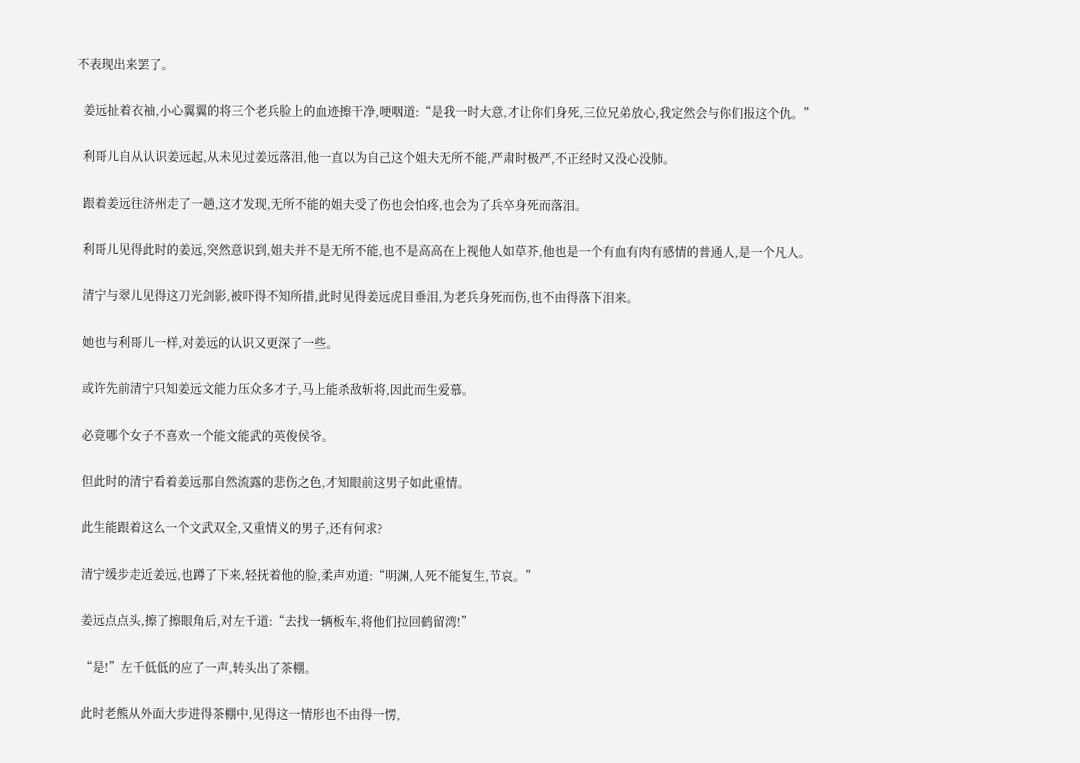不表现出来罢了。

  姜远扯着衣袖,小心翼翼的将三个老兵脸上的血迹擦干净,哽咽道:“是我一时大意,才让你们身死,三位兄弟放心,我定然会与你们报这个仇。”

  利哥儿自从认识姜远起,从未见过姜远落泪,他一直以为自己这个姐夫无所不能,严肃时极严,不正经时又没心没肺。

  跟着姜远往济州走了一趟,这才发现,无所不能的姐夫受了伤也会怕疼,也会为了兵卒身死而落泪。

  利哥儿见得此时的姜远,突然意识到,姐夫并不是无所不能,也不是高高在上视他人如草芥,他也是一个有血有肉有感情的普通人,是一个凡人。

  清宁与翠儿见得这刀光剑影,被吓得不知所措,此时见得姜远虎目垂泪,为老兵身死而伤,也不由得落下泪来。

  她也与利哥儿一样,对姜远的认识又更深了一些。

  或许先前清宁只知姜远文能力压众多才子,马上能杀敌斩将,因此而生爱慕。

  必竟哪个女子不喜欢一个能文能武的英俊侯爷。

  但此时的清宁看着姜远那自然流露的悲伤之色,才知眼前这男子如此重情。

  此生能跟着这么一个文武双全,又重情义的男子,还有何求?

  清宁缓步走近姜远,也蹲了下来,轻抚着他的脸,柔声劝道:“明渊,人死不能复生,节哀。”

  姜远点点头,擦了擦眼角后,对左千道:“去找一辆板车,将他们拉回鹤留湾!”

  “是!”左千低低的应了一声,转头出了茶棚。

  此时老熊从外面大步进得茶棚中,见得这一情形也不由得一愣,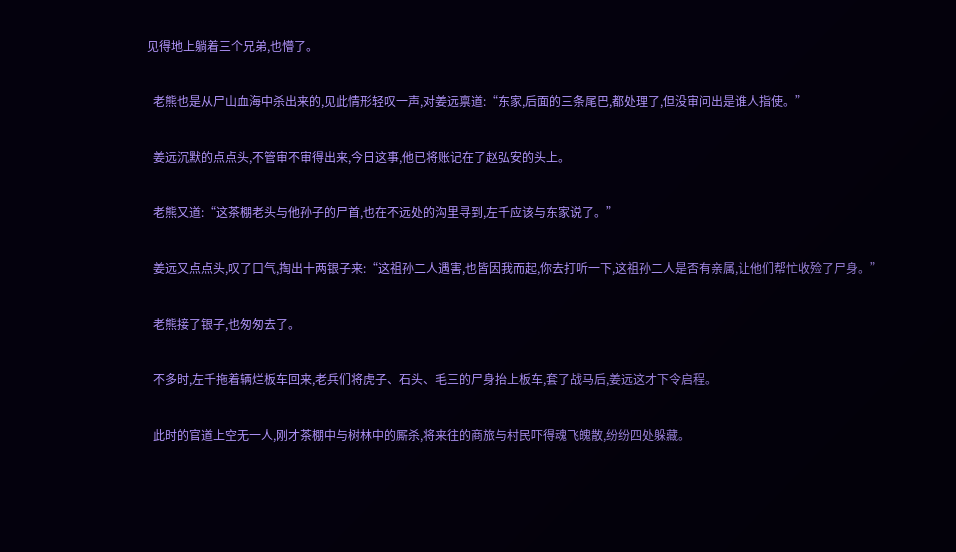见得地上躺着三个兄弟,也懵了。

  老熊也是从尸山血海中杀出来的,见此情形轻叹一声,对姜远禀道:“东家,后面的三条尾巴,都处理了,但没审问出是谁人指使。”

  姜远沉默的点点头,不管审不审得出来,今日这事,他已将账记在了赵弘安的头上。

  老熊又道:“这茶棚老头与他孙子的尸首,也在不远处的沟里寻到,左千应该与东家说了。”

  姜远又点点头,叹了口气,掏出十两银子来:“这祖孙二人遇害,也皆因我而起,你去打听一下,这祖孙二人是否有亲属,让他们帮忙收殓了尸身。”

  老熊接了银子,也匆匆去了。

  不多时,左千拖着辆烂板车回来,老兵们将虎子、石头、毛三的尸身抬上板车,套了战马后,姜远这才下令启程。

  此时的官道上空无一人,刚才茶棚中与树林中的厮杀,将来往的商旅与村民吓得魂飞魄散,纷纷四处躲藏。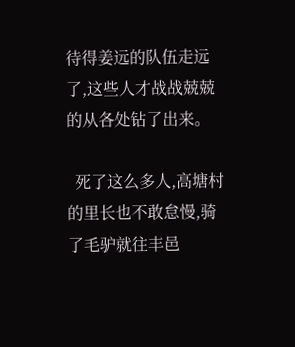待得姜远的队伍走远了,这些人才战战兢兢的从各处钻了出来。

  死了这么多人,高塘村的里长也不敢怠慢,骑了毛驴就往丰邑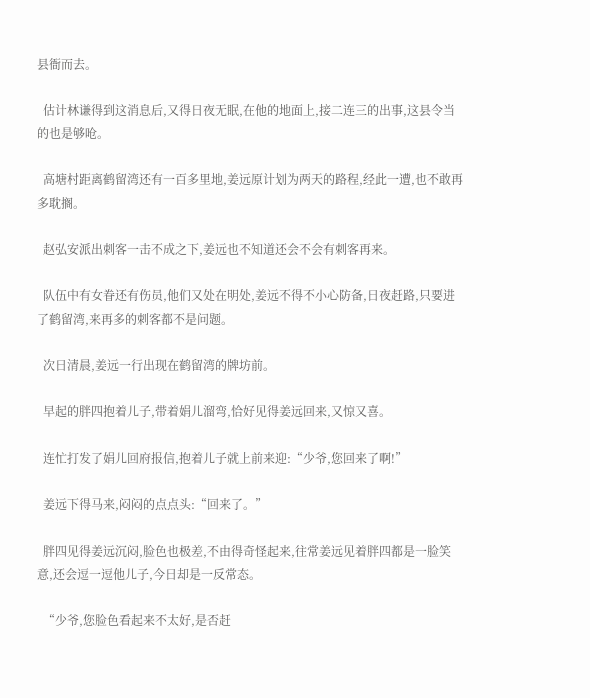县衙而去。

  估计林谦得到这消息后,又得日夜无眠,在他的地面上,接二连三的出事,这县令当的也是够呛。

  高塘村距离鹤留湾还有一百多里地,姜远原计划为两天的路程,经此一遭,也不敢再多耽搁。

  赵弘安派出刺客一击不成之下,姜远也不知道还会不会有刺客再来。

  队伍中有女眷还有伤员,他们又处在明处,姜远不得不小心防备,日夜赶路,只要进了鹤留湾,来再多的刺客都不是问题。

  次日清晨,姜远一行出现在鹤留湾的牌坊前。

  早起的胖四抱着儿子,带着娟儿溜弯,恰好见得姜远回来,又惊又喜。

  连忙打发了娟儿回府报信,抱着儿子就上前来迎:“少爷,您回来了啊!”

  姜远下得马来,闷闷的点点头:“回来了。”

  胖四见得姜远沉闷,脸色也极差,不由得奇怪起来,往常姜远见着胖四都是一脸笑意,还会逗一逗他儿子,今日却是一反常态。

  “少爷,您脸色看起来不太好,是否赶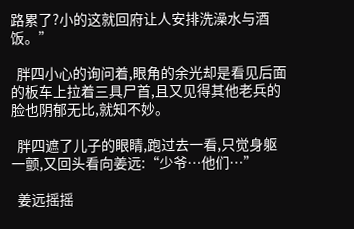路累了?小的这就回府让人安排洗澡水与酒饭。”

  胖四小心的询问着,眼角的余光却是看见后面的板车上拉着三具尸首,且又见得其他老兵的脸也阴郁无比,就知不妙。

  胖四遮了儿子的眼睛,跑过去一看,只觉身躯一颤,又回头看向姜远:“少爷…他们…”

  姜远摇摇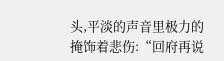头,平淡的声音里极力的掩饰着悲伤:“回府再说